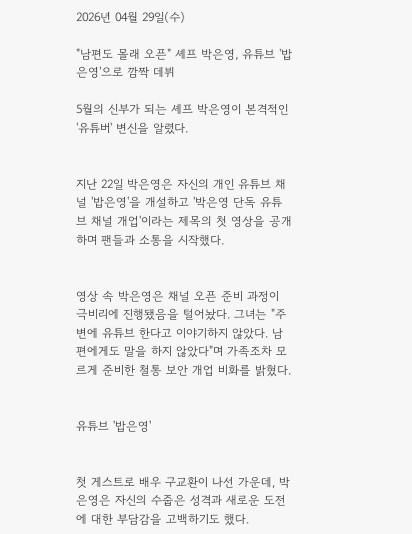2026년 04월 29일(수)

"남편도 몰래 오픈" 셰프 박은영, 유튜브 '밥은영'으로 깜짝 데뷔

5월의 신부가 되는 셰프 박은영이 본격적인 '유튜버' 변신을 알렸다.


지난 22일 박은영은 자신의 개인 유튜브 채널 '밥은영'을 개설하고 '박은영 단독 유튜브 채널 개업'이라는 제목의 첫 영상을 공개하며 팬들과 소통을 시작했다.


영상 속 박은영은 채널 오픈 준비 과정이 극비리에 진행됐음을 털어놨다. 그녀는 "주변에 유튜브 한다고 이야기하지 않았다. 남편에게도 말을 하지 않았다"며 가족조차 모르게 준비한 철통 보안 개업 비화를 밝혔다.


유튜브 '밥은영'


첫 게스트로 배우 구교환이 나선 가운데, 박은영은 자신의 수줍은 성격과 새로운 도전에 대한 부담감을 고백하기도 했다.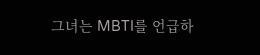그녀는 MBTI를 언급하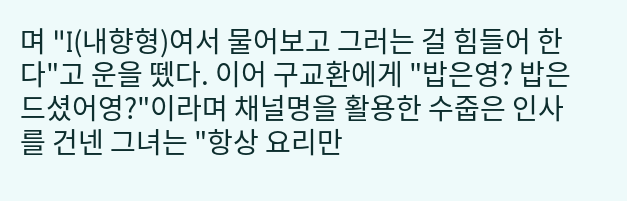며 "I(내향형)여서 물어보고 그러는 걸 힘들어 한다"고 운을 뗐다. 이어 구교환에게 "밥은영? 밥은 드셨어영?"이라며 채널명을 활용한 수줍은 인사를 건넨 그녀는 "항상 요리만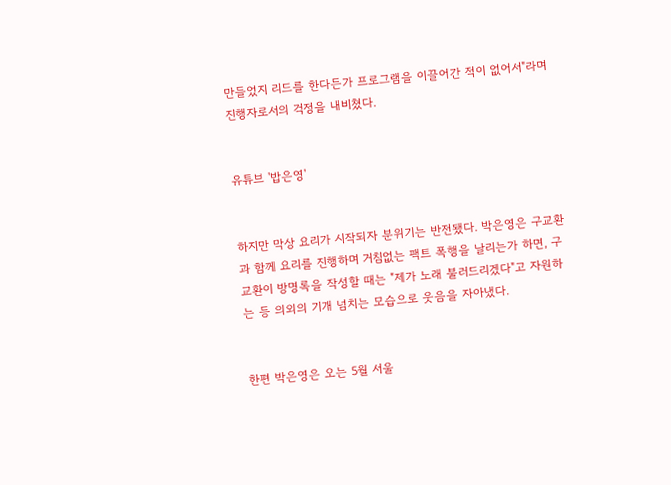만들었지 리드를 한다든가 프로그램을 이끌어간 적이 없어서"라며 진행자로서의 걱정을 내비쳤다.


유튜브 '밥은영'


하지만 막상 요리가 시작되자 분위기는 반전됐다. 박은영은 구교환과 함께 요리를 진행하며 거침없는 팩트 폭행을 날리는가 하면, 구교환이 방명록을 작성할 때는 "제가 노래 불러드리겠다"고 자원하는 등 의외의 기개 넘치는 모습으로 웃음을 자아냈다.


한편 박은영은 오는 5월 서울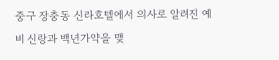중구 장충동 신라호텔에서 의사로 알려진 예비 신랑과 백년가약을 맺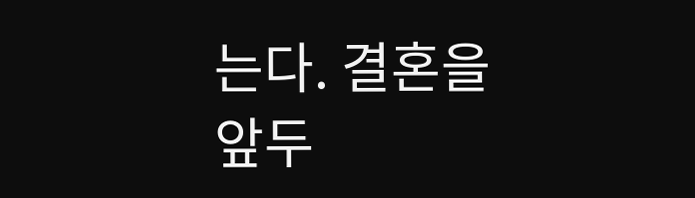는다. 결혼을 앞두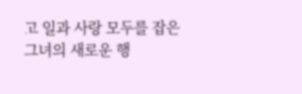고 일과 사랑 모두를 잡은 그녀의 새로운 행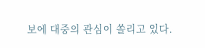보에 대중의 관심이 쏠리고 있다.